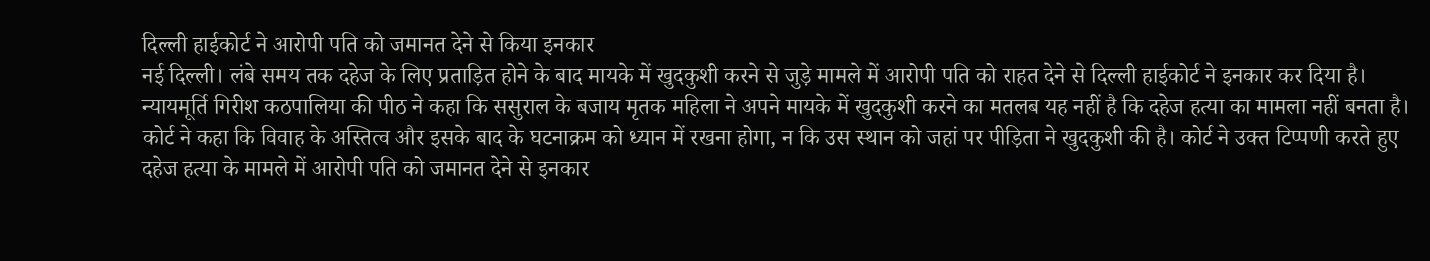दिल्ली हाईकोर्ट ने आरोपी पति को जमानत देने से किया इनकार
नई दिल्ली। लंबे समय तक दहेज के लिए प्रताड़ित होने के बाद मायके में खुदकुशी करने से जुड़े मामले में आरोपी पति को राहत देने से दिल्ली हाईकोर्ट ने इनकार कर दिया है। न्यायमूर्ति गिरीश कठपालिया की पीठ ने कहा कि ससुराल के बजाय मृतक महिला ने अपने मायके में खुदकुशी करने का मतलब यह नहीं है कि दहेज हत्या का मामला नहीं बनता है।
कोर्ट ने कहा कि विवाह के अस्तित्व और इसके बाद के घटनाक्रम को ध्यान में रखना होगा, न कि उस स्थान को जहां पर पीड़िता ने खुदकुशी की है। कोर्ट ने उक्त टिप्पणी करते हुए दहेज हत्या के मामले में आरोपी पति को जमानत देने से इनकार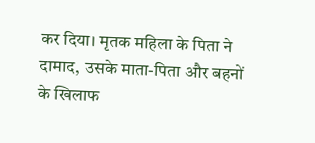कर दिया। मृतक महिला के पिता ने दामाद, उसके माता-पिता और बहनों के खिलाफ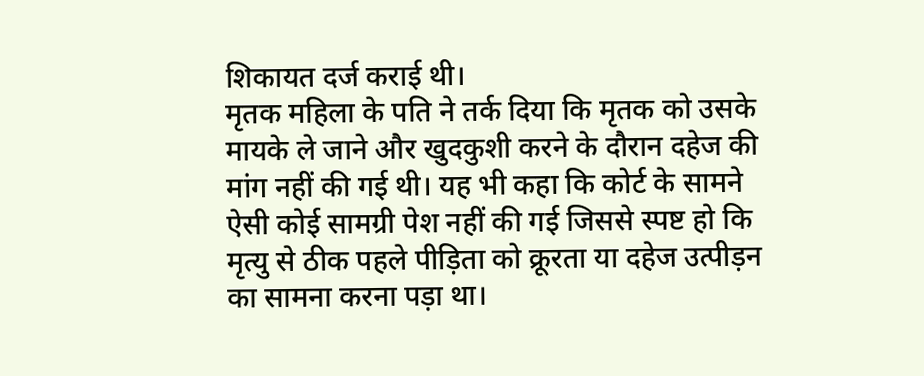शिकायत दर्ज कराई थी।
मृतक महिला के पति ने तर्क दिया कि मृतक को उसके मायके ले जाने और खुदकुशी करने के दौरान दहेज की मांग नहीं की गई थी। यह भी कहा कि कोर्ट के सामने ऐसी कोई सामग्री पेश नहीं की गई जिससे स्पष्ट हो कि मृत्यु से ठीक पहले पीड़िता को क्रूरता या दहेज उत्पीड़न का सामना करना पड़ा था।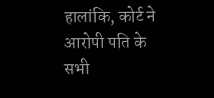हालांकि, कोर्ट ने आरोपी पति के सभी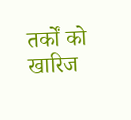तर्कों को खारिज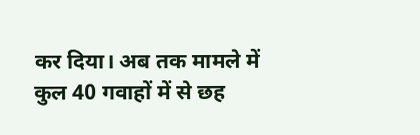कर दिया। अब तक मामले में कुल 40 गवाहों में से छह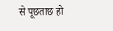से पूछताछ हो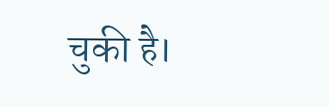चुकी है।